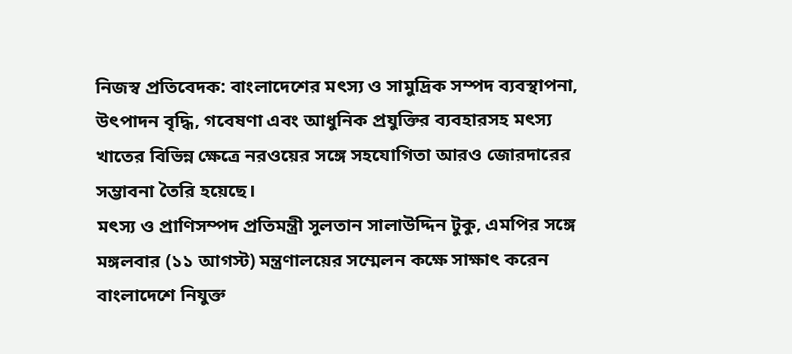নিজস্ব প্রতিবেদক: বাংলাদেশের মৎস্য ও সামুদ্রিক সম্পদ ব্যবস্থাপনা, উৎপাদন বৃদ্ধি, গবেষণা এবং আধুনিক প্রযুক্তির ব্যবহারসহ মৎস্য খাতের বিভিন্ন ক্ষেত্রে নরওয়ের সঙ্গে সহযোগিতা আরও জোরদারের সম্ভাবনা তৈরি হয়েছে।
মৎস্য ও প্রাণিসম্পদ প্রতিমন্ত্রী সুলতান সালাউদ্দিন টুকু, এমপির সঙ্গে মঙ্গলবার (১১ আগস্ট) মন্ত্রণালয়ের সম্মেলন কক্ষে সাক্ষাৎ করেন বাংলাদেশে নিযুক্ত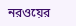নরওয়ের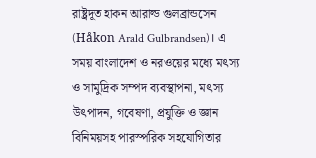রাষ্ট্রদূত হাকন আরাল্ড গুলব্রান্ডসেন (Håkon Arald Gulbrandsen)। এ সময় বাংলাদেশ ও নরওয়ের মধ্যে মৎস্য ও সামুদ্রিক সম্পদ ব্যবস্থাপনা, মৎস্য উৎপাদন, গবেষণা, প্রযুক্তি ও জ্ঞান বিনিময়সহ পারস্পরিক সহযোগিতার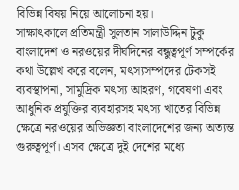বিভিন্ন বিষয় নিয়ে আলোচনা হয়।
সাক্ষাৎকালে প্রতিমন্ত্রী সুলতান সালাউদ্দিন টুকু বাংলাদেশ ও নরওয়ের দীর্ঘদিনের বন্ধুত্বপূর্ণ সম্পর্কের কথা উল্লেখ করে বলেন, মৎস্যসম্পদের টেকসই ব্যবস্থাপনা, সামুদ্রিক মৎস্য আহরণ, গবেষণা এবং আধুনিক প্রযুক্তির ব্যবহারসহ মৎস্য খাতের বিভিন্ন ক্ষেত্রে নরওয়ের অভিজ্ঞতা বাংলাদেশের জন্য অত্যন্ত গুরুত্বপূর্ণ। এসব ক্ষেত্রে দুই দেশের মধ্যে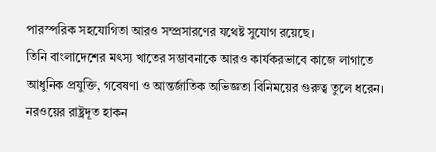পারস্পরিক সহযোগিতা আরও সম্প্রসারণের যথেষ্ট সুযোগ রয়েছে।
তিনি বাংলাদেশের মৎস্য খাতের সম্ভাবনাকে আরও কার্যকরভাবে কাজে লাগাতে আধুনিক প্রযুক্তি, গবেষণা ও আন্তর্জাতিক অভিজ্ঞতা বিনিময়ের গুরুত্ব তুলে ধরেন।
নরওয়ের রাষ্ট্রদূত হাকন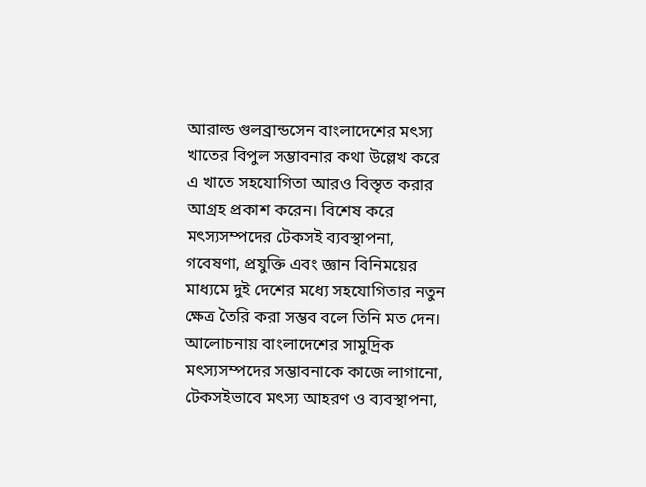আরাল্ড গুলব্রান্ডসেন বাংলাদেশের মৎস্য খাতের বিপুল সম্ভাবনার কথা উল্লেখ করে এ খাতে সহযোগিতা আরও বিস্তৃত করার আগ্রহ প্রকাশ করেন। বিশেষ করে মৎস্যসম্পদের টেকসই ব্যবস্থাপনা, গবেষণা, প্রযুক্তি এবং জ্ঞান বিনিময়ের মাধ্যমে দুই দেশের মধ্যে সহযোগিতার নতুন ক্ষেত্র তৈরি করা সম্ভব বলে তিনি মত দেন।
আলোচনায় বাংলাদেশের সামুদ্রিক মৎস্যসম্পদের সম্ভাবনাকে কাজে লাগানো, টেকসইভাবে মৎস্য আহরণ ও ব্যবস্থাপনা,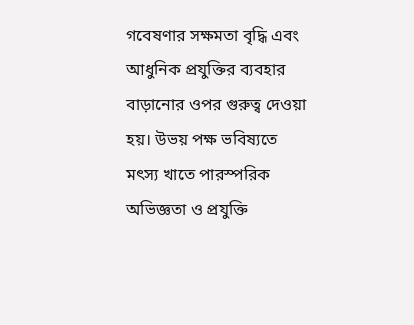গবেষণার সক্ষমতা বৃদ্ধি এবং আধুনিক প্রযুক্তির ব্যবহার বাড়ানোর ওপর গুরুত্ব দেওয়া হয়। উভয় পক্ষ ভবিষ্যতে মৎস্য খাতে পারস্পরিক অভিজ্ঞতা ও প্রযুক্তি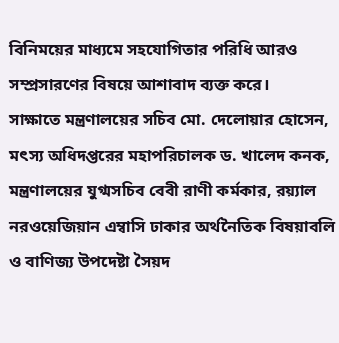বিনিময়ের মাধ্যমে সহযোগিতার পরিধি আরও সম্প্রসারণের বিষয়ে আশাবাদ ব্যক্ত করে।
সাক্ষাতে মন্ত্রণালয়ের সচিব মো. দেলোয়ার হোসেন, মৎস্য অধিদপ্তরের মহাপরিচালক ড. খালেদ কনক, মন্ত্রণালয়ের যুগ্মসচিব বেবী রাণী কর্মকার, রয়্যাল নরওয়েজিয়ান এম্বাসি ঢাকার অর্থনৈতিক বিষয়াবলি ও বাণিজ্য উপদেষ্টা সৈয়দ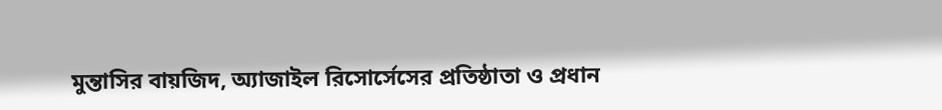মুন্তাসির বায়জিদ, অ্যাজাইল রিসোর্সেসের প্রতিষ্ঠাতা ও প্রধান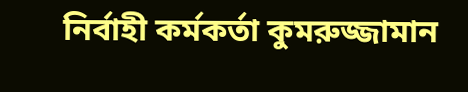নির্বাহী কর্মকর্তা কুমরুজ্জামান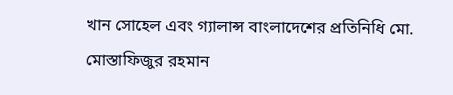খান সোহেল এবং গ্যালান্স বাংলাদেশের প্রতিনিধি মো. মোস্তাফিজুর রহমান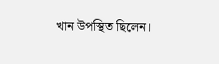খান উপস্থিত ছিলেন।